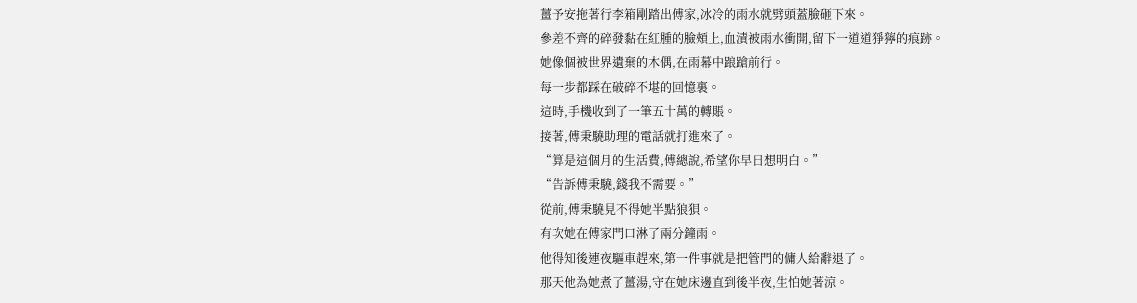薑予安拖著行李箱剛踏出傅家,冰冷的雨水就劈頭蓋臉砸下來。
參差不齊的碎發黏在紅腫的臉頰上,血漬被雨水衝開,留下一道道猙獰的痕跡。
她像個被世界遺棄的木偶,在雨幕中踉蹌前行。
每一步都踩在破碎不堪的回憶裏。
這時,手機收到了一筆五十萬的轉賬。
接著,傅秉驍助理的電話就打進來了。
“算是這個月的生活費,傅總說,希望你早日想明白。”
“告訴傅秉驍,錢我不需要。”
從前,傅秉驍見不得她半點狼狽。
有次她在傅家門口淋了兩分鐘雨。
他得知後連夜驅車趕來,第一件事就是把管門的傭人給辭退了。
那天他為她煮了薑湯,守在她床邊直到後半夜,生怕她著涼。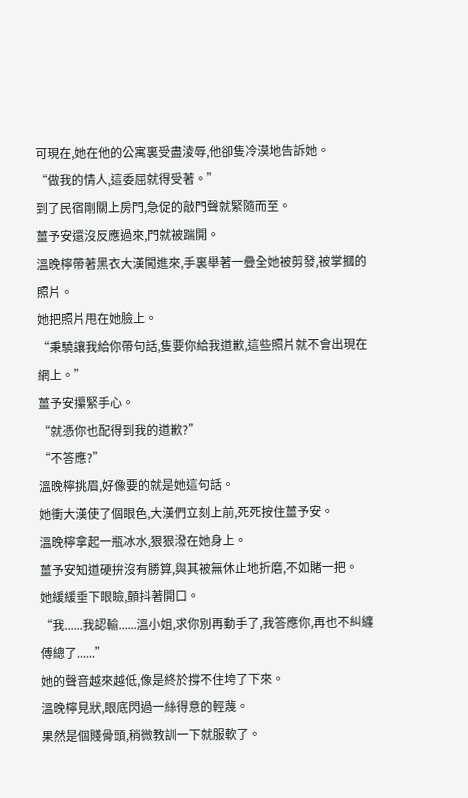可現在,她在他的公寓裏受盡淩辱,他卻隻冷漠地告訴她。
“做我的情人,這委屈就得受著。”
到了民宿剛關上房門,急促的敲門聲就緊隨而至。
薑予安還沒反應過來,門就被踹開。
溫晚檸帶著黑衣大漢闖進來,手裏舉著一疊全她被剪發,被掌摑的照片。
她把照片甩在她臉上。
“秉驍讓我給你帶句話,隻要你給我道歉,這些照片就不會出現在網上。”
薑予安攥緊手心。
“就憑你也配得到我的道歉?”
“不答應?”
溫晚檸挑眉,好像要的就是她這句話。
她衝大漢使了個眼色,大漢們立刻上前,死死按住薑予安。
溫晚檸拿起一瓶冰水,狠狠潑在她身上。
薑予安知道硬拚沒有勝算,與其被無休止地折磨,不如賭一把。
她緩緩垂下眼瞼,顫抖著開口。
“我......我認輸......溫小姐,求你別再動手了,我答應你,再也不糾纏傅總了......”
她的聲音越來越低,像是終於撐不住垮了下來。
溫晚檸見狀,眼底閃過一絲得意的輕蔑。
果然是個賤骨頭,稍微教訓一下就服軟了。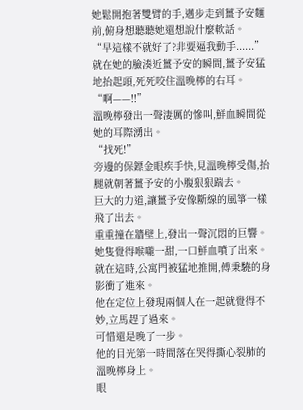她鬆開抱著雙臂的手,邁步走到薑予安麵前,俯身想聽聽她還想說什麼軟話。
“早這樣不就好了?非要逼我動手......”
就在她的臉湊近薑予安的瞬間,薑予安猛地抬起頭,死死咬住溫晚檸的右耳。
“啊——!!”
溫晚檸發出一聲淒厲的慘叫,鮮血瞬間從她的耳際湧出。
“找死!”
旁邊的保鏢金眼疾手快,見溫晚檸受傷,抬腿就朝著薑予安的小腹狠狠踹去。
巨大的力道,讓薑予安像斷線的風箏一樣飛了出去。
重重撞在牆壁上,發出一聲沉悶的巨響。
她隻覺得喉嚨一甜,一口鮮血噴了出來。
就在這時,公寓門被猛地推開,傅秉驍的身影衝了進來。
他在定位上發現兩個人在一起就覺得不妙,立馬趕了過來。
可惜還是晚了一步。
他的目光第一時間落在哭得撕心裂肺的溫晚檸身上。
眼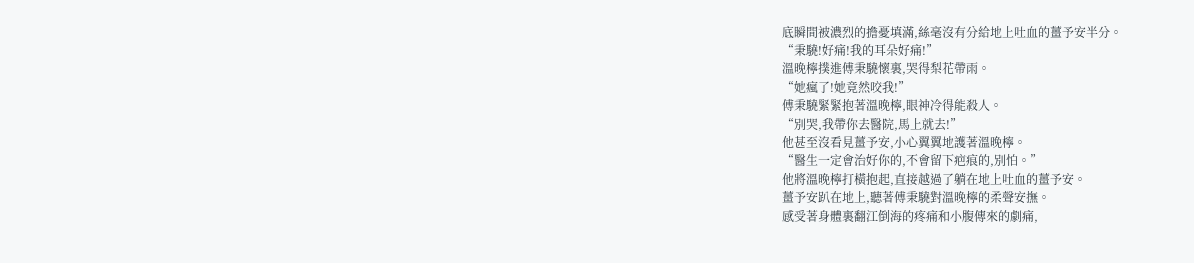底瞬間被濃烈的擔憂填滿,絲毫沒有分給地上吐血的薑予安半分。
“秉驍!好痛!我的耳朵好痛!”
溫晚檸撲進傅秉驍懷裏,哭得梨花帶雨。
“她瘋了!她竟然咬我!”
傅秉驍緊緊抱著溫晚檸,眼神冷得能殺人。
“別哭,我帶你去醫院,馬上就去!”
他甚至沒看見薑予安,小心翼翼地護著溫晚檸。
“醫生一定會治好你的,不會留下疤痕的,別怕。”
他將溫晚檸打橫抱起,直接越過了躺在地上吐血的薑予安。
薑予安趴在地上,聽著傅秉驍對溫晚檸的柔聲安撫。
感受著身體裏翻江倒海的疼痛和小腹傳來的劇痛,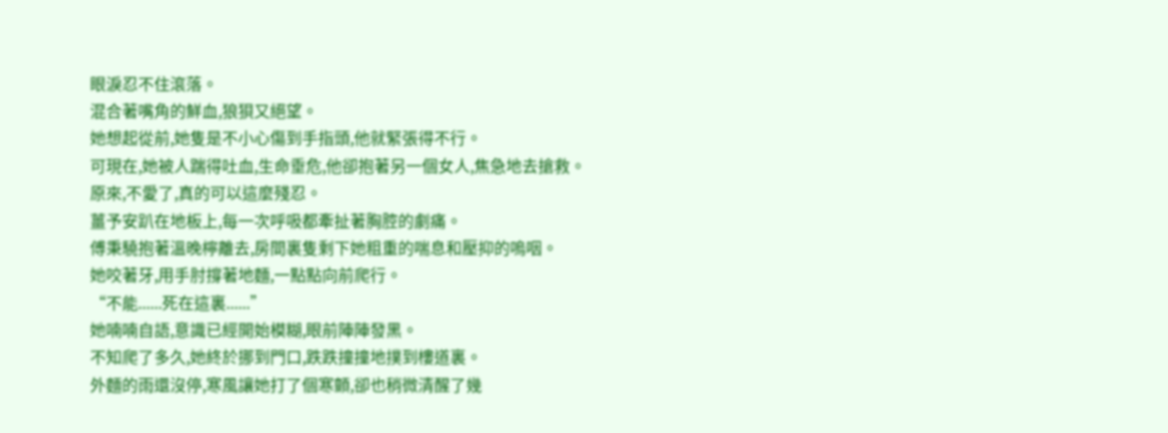眼淚忍不住滾落。
混合著嘴角的鮮血,狼狽又絕望。
她想起從前,她隻是不小心傷到手指頭,他就緊張得不行。
可現在,她被人踹得吐血,生命垂危,他卻抱著另一個女人,焦急地去搶救。
原來,不愛了,真的可以這麼殘忍。
薑予安趴在地板上,每一次呼吸都牽扯著胸腔的劇痛。
傅秉驍抱著溫晚檸離去,房間裏隻剩下她粗重的喘息和壓抑的嗚咽。
她咬著牙,用手肘撐著地麵,一點點向前爬行。
“不能......死在這裏......”
她喃喃自語,意識已經開始模糊,眼前陣陣發黑。
不知爬了多久,她終於挪到門口,跌跌撞撞地撲到樓道裏。
外麵的雨還沒停,寒風讓她打了個寒顫,卻也稍微清醒了幾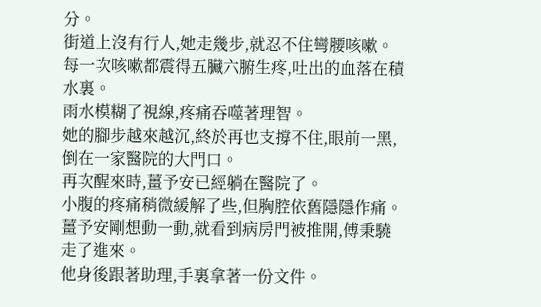分。
街道上沒有行人,她走幾步,就忍不住彎腰咳嗽。
每一次咳嗽都震得五臟六腑生疼,吐出的血落在積水裏。
雨水模糊了視線,疼痛吞噬著理智。
她的腳步越來越沉,終於再也支撐不住,眼前一黑,倒在一家醫院的大門口。
再次醒來時,薑予安已經躺在醫院了。
小腹的疼痛稍微緩解了些,但胸腔依舊隱隱作痛。
薑予安剛想動一動,就看到病房門被推開,傅秉驍走了進來。
他身後跟著助理,手裏拿著一份文件。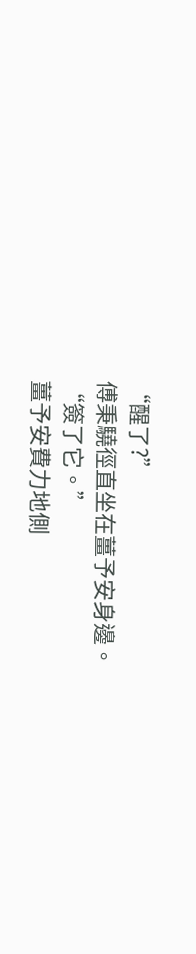“醒了?”
傅秉驍徑直坐在薑予安身邊。
“簽了它。”
薑予安費力地側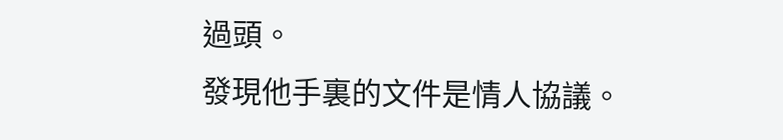過頭。
發現他手裏的文件是情人協議。